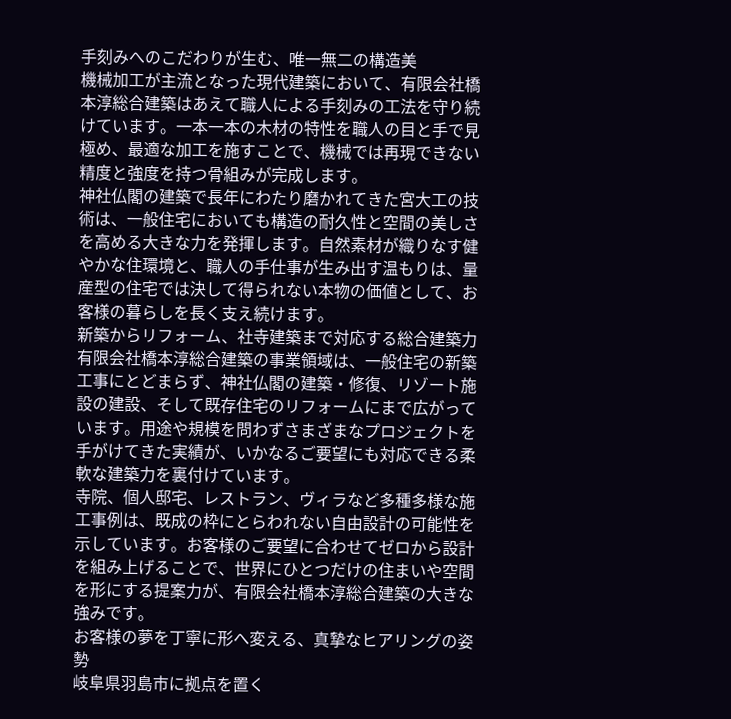手刻みへのこだわりが生む、唯一無二の構造美
機械加工が主流となった現代建築において、有限会社橋本淳総合建築はあえて職人による手刻みの工法を守り続けています。一本一本の木材の特性を職人の目と手で見極め、最適な加工を施すことで、機械では再現できない精度と強度を持つ骨組みが完成します。
神社仏閣の建築で長年にわたり磨かれてきた宮大工の技術は、一般住宅においても構造の耐久性と空間の美しさを高める大きな力を発揮します。自然素材が織りなす健やかな住環境と、職人の手仕事が生み出す温もりは、量産型の住宅では決して得られない本物の価値として、お客様の暮らしを長く支え続けます。
新築からリフォーム、社寺建築まで対応する総合建築力
有限会社橋本淳総合建築の事業領域は、一般住宅の新築工事にとどまらず、神社仏閣の建築・修復、リゾート施設の建設、そして既存住宅のリフォームにまで広がっています。用途や規模を問わずさまざまなプロジェクトを手がけてきた実績が、いかなるご要望にも対応できる柔軟な建築力を裏付けています。
寺院、個人邸宅、レストラン、ヴィラなど多種多様な施工事例は、既成の枠にとらわれない自由設計の可能性を示しています。お客様のご要望に合わせてゼロから設計を組み上げることで、世界にひとつだけの住まいや空間を形にする提案力が、有限会社橋本淳総合建築の大きな強みです。
お客様の夢を丁寧に形へ変える、真摯なヒアリングの姿勢
岐阜県羽島市に拠点を置く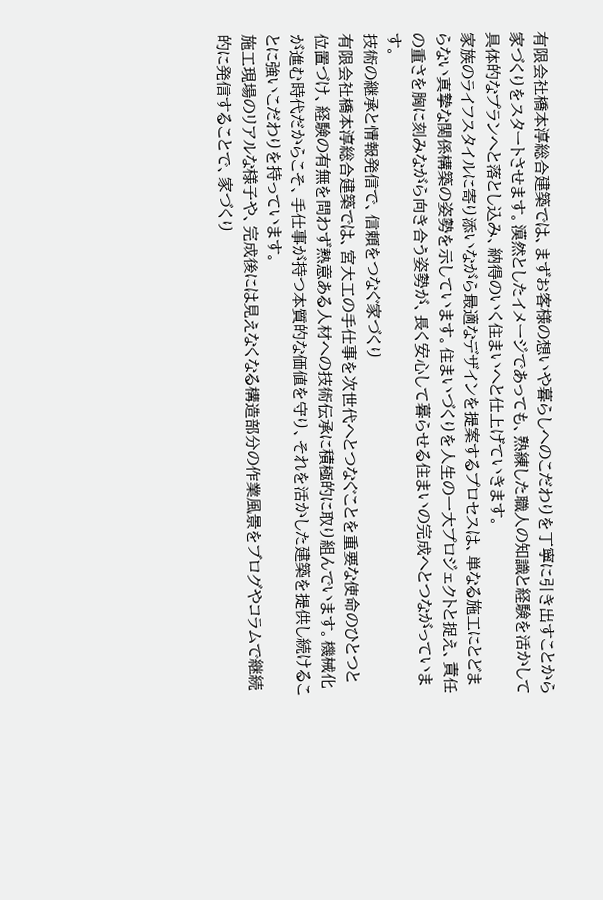有限会社橋本淳総合建築では、まずお客様の想いや暮らしへのこだわりを丁寧に引き出すことから家づくりをスタートさせます。漠然としたイメージであっても、熟練した職人の知識と経験を活かして具体的なプランへと落とし込み、納得のいく住まいへと仕上げていきます。
家族のライフスタイルに寄り添いながら最適なデザインを提案するプロセスは、単なる施工にとどまらない真摯な関係構築の姿勢を示しています。住まいづくりを人生の一大プロジェクトと捉え、責任の重さを胸に刻みながら向き合う姿勢が、長く安心して暮らせる住まいの完成へとつながっています。
技術の継承と情報発信で、信頼をつなぐ家づくり
有限会社橋本淳総合建築では、宮大工の手仕事を次世代へとつなぐことを重要な使命のひとつと位置づけ、経験の有無を問わず熱意ある人材への技術伝承に積極的に取り組んでいます。機械化が進む時代だからこそ、手仕事が持つ本質的な価値を守り、それを活かした建築を提供し続けることに強いこだわりを持っています。
施工現場のリアルな様子や、完成後には見えなくなる構造部分の作業風景をブログやコラムで継続的に発信することで、家づくり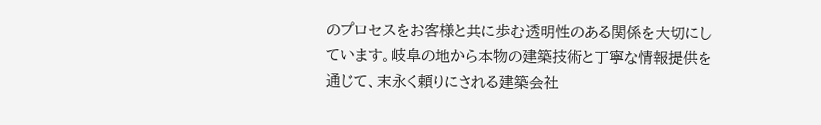のプロセスをお客様と共に歩む透明性のある関係を大切にしています。岐阜の地から本物の建築技術と丁寧な情報提供を通じて、末永く頼りにされる建築会社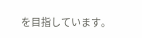を目指しています。